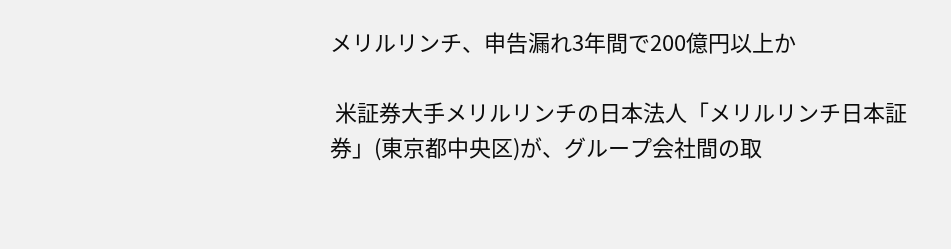メリルリンチ、申告漏れ3年間で200億円以上か

 米証券大手メリルリンチの日本法人「メリルリンチ日本証券」(東京都中央区)が、グループ会社間の取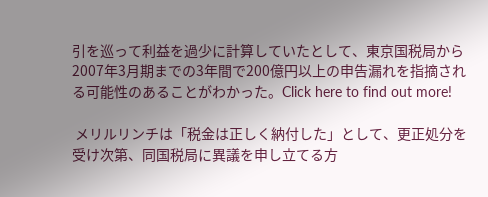引を巡って利益を過少に計算していたとして、東京国税局から2007年3月期までの3年間で200億円以上の申告漏れを指摘される可能性のあることがわかった。Click here to find out more!

 メリルリンチは「税金は正しく納付した」として、更正処分を受け次第、同国税局に異議を申し立てる方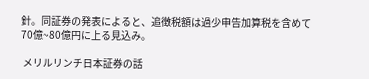針。同証券の発表によると、追徴税額は過少申告加算税を含めて70億~80億円に上る見込み。

 メリルリンチ日本証券の話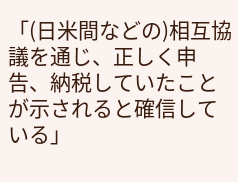「(日米間などの)相互協議を通じ、正しく申告、納税していたことが示されると確信している」